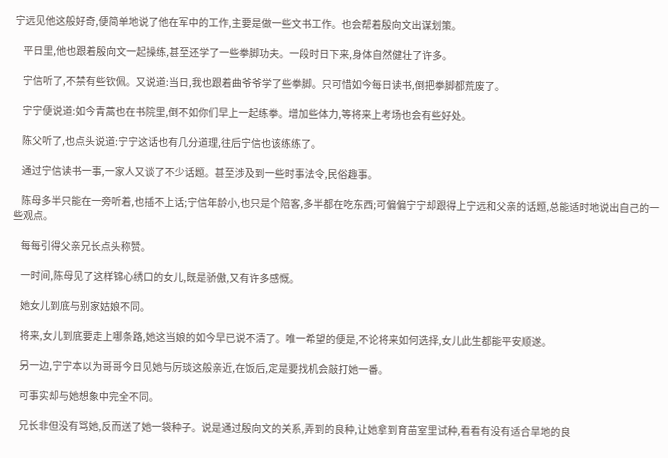宁远见他这般好奇,便简单地说了他在军中的工作,主要是做一些文书工作。也会帮着殷向文出谋划策。

    平日里,他也跟着殷向文一起操练,甚至还学了一些拳脚功夫。一段时日下来,身体自然健壮了许多。

    宁信听了,不禁有些钦佩。又说道:当日,我也跟着曲爷爷学了些拳脚。只可惜如今每日读书,倒把拳脚都荒废了。

    宁宁便说道:如今青蒿也在书院里,倒不如你们早上一起练拳。增加些体力,等将来上考场也会有些好处。

    陈父听了,也点头说道:宁宁这话也有几分道理,往后宁信也该练练了。

    通过宁信读书一事,一家人又谈了不少话题。甚至涉及到一些时事法令,民俗趣事。

    陈母多半只能在一旁听着,也插不上话;宁信年龄小,也只是个陪客,多半都在吃东西;可偏偏宁宁却跟得上宁远和父亲的话题,总能适时地说出自己的一些观点。

    每每引得父亲兄长点头称赞。

    一时间,陈母见了这样锦心绣口的女儿,既是骄傲,又有许多感慨。

    她女儿到底与别家姑娘不同。

    将来,女儿到底要走上哪条路,她这当娘的如今早已说不清了。唯一希望的便是,不论将来如何选择,女儿此生都能平安顺遂。

    另一边,宁宁本以为哥哥今日见她与厉琰这般亲近,在饭后,定是要找机会敲打她一番。

    可事实却与她想象中完全不同。

    兄长非但没有骂她,反而送了她一袋种子。说是通过殷向文的关系,弄到的良种,让她拿到育苗室里试种,看看有没有适合旱地的良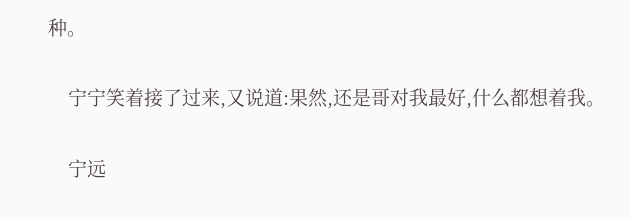种。

    宁宁笑着接了过来,又说道:果然,还是哥对我最好,什么都想着我。

    宁远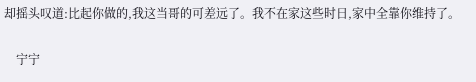却摇头叹道:比起你做的,我这当哥的可差远了。我不在家这些时日,家中全靠你维持了。

    宁宁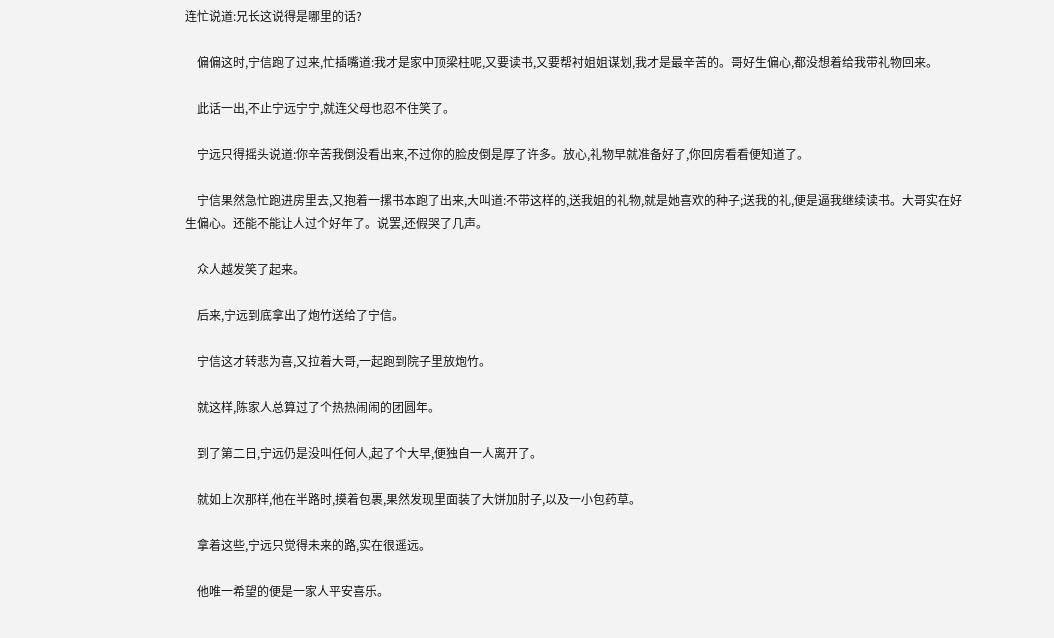连忙说道:兄长这说得是哪里的话?

    偏偏这时,宁信跑了过来,忙插嘴道:我才是家中顶梁柱呢,又要读书,又要帮衬姐姐谋划,我才是最辛苦的。哥好生偏心,都没想着给我带礼物回来。

    此话一出,不止宁远宁宁,就连父母也忍不住笑了。

    宁远只得摇头说道:你辛苦我倒没看出来,不过你的脸皮倒是厚了许多。放心,礼物早就准备好了,你回房看看便知道了。

    宁信果然急忙跑进房里去,又抱着一摞书本跑了出来,大叫道:不带这样的,送我姐的礼物,就是她喜欢的种子;送我的礼,便是逼我继续读书。大哥实在好生偏心。还能不能让人过个好年了。说罢,还假哭了几声。

    众人越发笑了起来。

    后来,宁远到底拿出了炮竹送给了宁信。

    宁信这才转悲为喜,又拉着大哥,一起跑到院子里放炮竹。

    就这样,陈家人总算过了个热热闹闹的团圆年。

    到了第二日,宁远仍是没叫任何人,起了个大早,便独自一人离开了。

    就如上次那样,他在半路时,摸着包裹,果然发现里面装了大饼加肘子,以及一小包药草。

    拿着这些,宁远只觉得未来的路,实在很遥远。

    他唯一希望的便是一家人平安喜乐。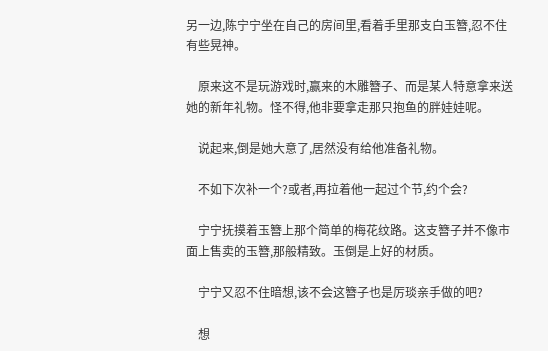另一边,陈宁宁坐在自己的房间里,看着手里那支白玉簪,忍不住有些晃神。

    原来这不是玩游戏时,赢来的木雕簪子、而是某人特意拿来送她的新年礼物。怪不得,他非要拿走那只抱鱼的胖娃娃呢。

    说起来,倒是她大意了,居然没有给他准备礼物。

    不如下次补一个?或者,再拉着他一起过个节,约个会?

    宁宁抚摸着玉簪上那个简单的梅花纹路。这支簪子并不像市面上售卖的玉簪,那般精致。玉倒是上好的材质。

    宁宁又忍不住暗想,该不会这簪子也是厉琰亲手做的吧?

    想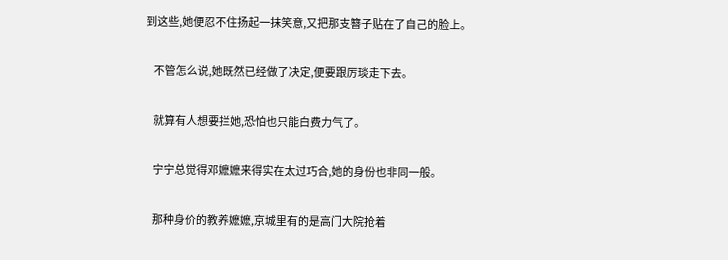到这些,她便忍不住扬起一抹笑意,又把那支簪子贴在了自己的脸上。

    不管怎么说,她既然已经做了决定,便要跟厉琰走下去。

    就算有人想要拦她,恐怕也只能白费力气了。

    宁宁总觉得邓嬷嬷来得实在太过巧合,她的身份也非同一般。

    那种身价的教养嬷嬷,京城里有的是高门大院抢着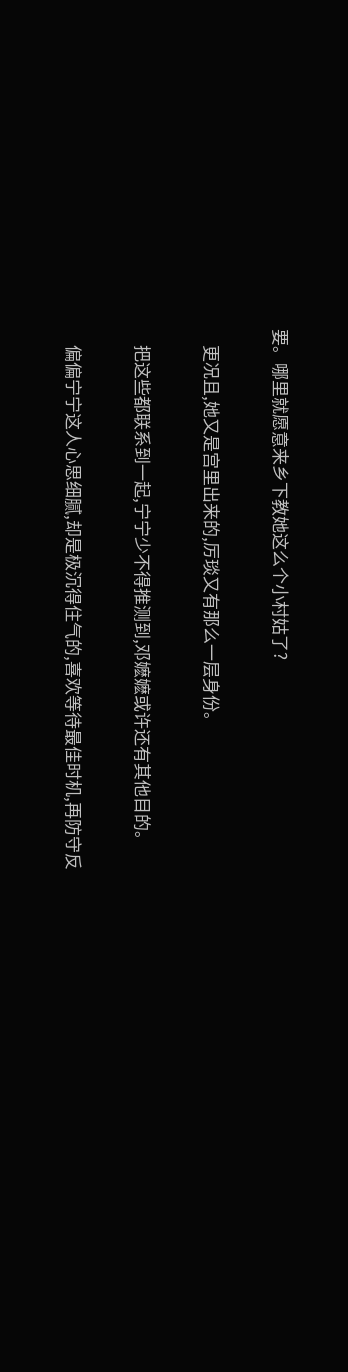要。哪里就愿意来乡下教她这么个小村姑了?

    更况且,她又是宫里出来的,厉琰又有那么一层身份。

    把这些都联系到一起,宁宁少不得推测到,邓嬷嬷或许还有其他目的。

    偏偏宁宁这人心思细腻,却是极沉得住气的,喜欢等待最佳时机,再防守反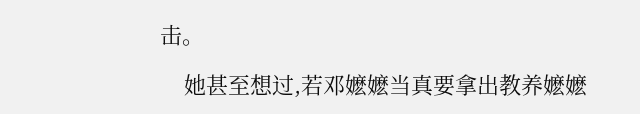击。

    她甚至想过,若邓嬷嬷当真要拿出教养嬷嬷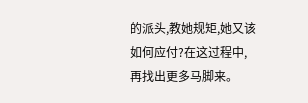的派头,教她规矩,她又该如何应付?在这过程中,再找出更多马脚来。